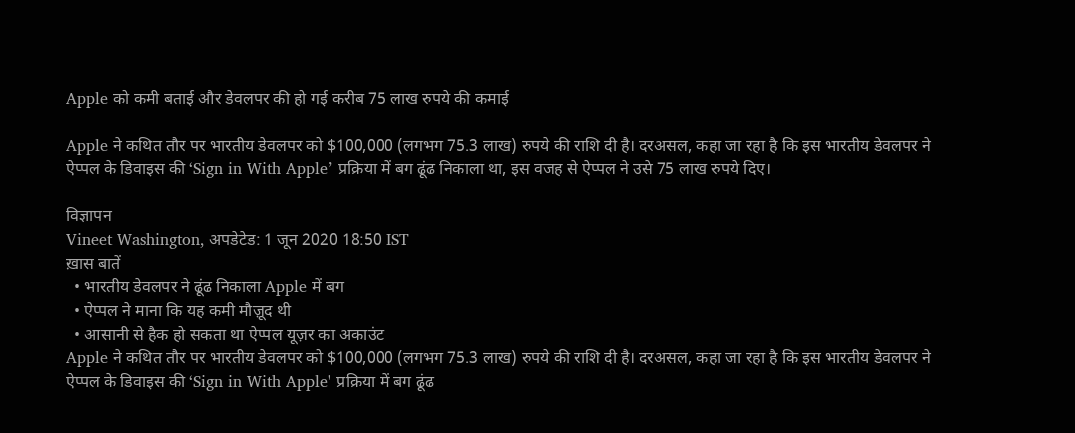Apple को कमी बताई और डेवलपर की हो गई करीब 75 लाख रुपये की कमाई

Apple ने कथित तौर पर भारतीय डेवलपर को $100,000 (लगभग 75.3 लाख) रुपये की राशि दी है। दरअसल, कहा जा रहा है कि इस भारतीय डेवलपर ने ऐप्पल के डिवाइस की ‘Sign in With Apple’ प्रक्रिया में बग ढूंढ निकाला था, इस वजह से ऐप्पल ने उसे 75 लाख रुपये दिए।

विज्ञापन
Vineet Washington, अपडेटेड: 1 जून 2020 18:50 IST
ख़ास बातें
  • भारतीय डेवलपर ने ढूंढ निकाला Apple में बग
  • ऐप्पल ने माना कि यह कमी मौज़ूद थी
  • आसानी से हैक हो सकता था ऐप्पल यूज़र का अकाउंट
Apple ने कथित तौर पर भारतीय डेवलपर को $100,000 (लगभग 75.3 लाख) रुपये की राशि दी है। दरअसल, कहा जा रहा है कि इस भारतीय डेवलपर ने ऐप्पल के डिवाइस की ‘Sign in With Apple' प्रक्रिया में बग ढूंढ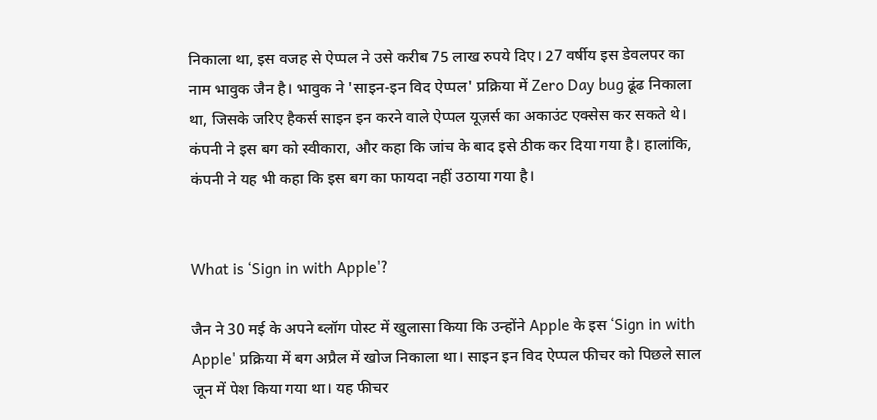निकाला था, इस वजह से ऐप्पल ने उसे करीब 75 लाख रुपये दिए। 27 वर्षीय इस डेवलपर का नाम भावुक जैन है। भावुक ने 'साइन-इन विद ऐप्पल' प्रक्रिया में Zero Day bug ढूंढ निकाला था, जिसके जरिए हैकर्स साइन इन करने वाले ऐप्पल यूज़र्स का अकाउंट एक्सेस कर सकते थे। कंपनी ने इस बग को स्वीकारा, और कहा कि जांच के बाद इसे ठीक कर दिया गया है। हालांकि, कंपनी ने यह भी कहा कि इस बग का फायदा नहीं उठाया गया है।


What is ‘Sign in with Apple'?

जैन ने 30 मई के अपने ब्लॉग पोस्ट में खुलासा किया कि उन्होंने Apple के इस ‘Sign in with Apple' प्रक्रिया में बग अप्रैल में खोज निकाला था। साइन इन विद ऐप्पल फीचर को पिछले साल जून में पेश किया गया था। यह फीचर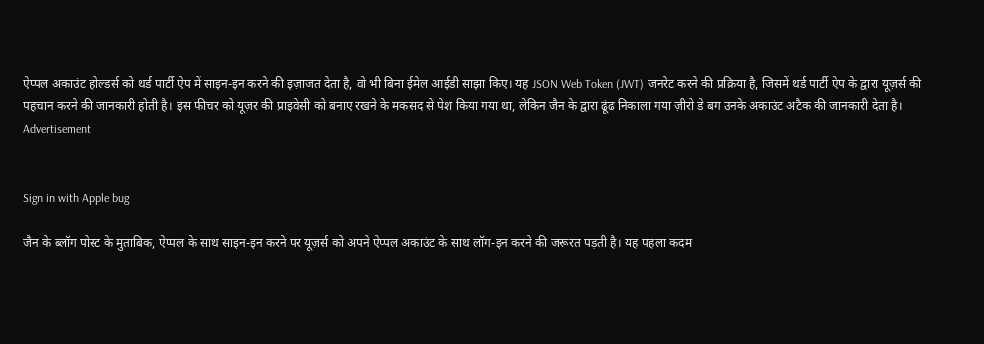ऐप्पल अकाउंट होल्डर्स को थर्ड पार्टी ऐप में साइन-इन करने की इज़ाजत देता है, वो भी बिना ईमेल आईडी साझा किए। यह JSON Web Token (JWT) जनरेट करने की प्रक्रिया है, जिसमें थर्ड पार्टी ऐप के द्वारा यूज़र्स की पहचान करने की जानकारी होती है। इस फीचर को यूज़र की प्राइवेसी को बनाए रखने के मकसद से पेश किया गया था, लेकिन जैन के द्वारा ढूंढ निकाला गया ज़ीरो डे बग उनके अकाउंट अटैक की जानकारी देता है।
Advertisement


Sign in with Apple bug

जैन के ब्लॉग पोस्ट के मुताबिक, ऐप्पल के साथ साइन-इन करने पर यूज़र्स को अपने ऐप्पल अकाउंट के साथ लॉग-इन करने की जरूरत पड़ती है। यह पहला कदम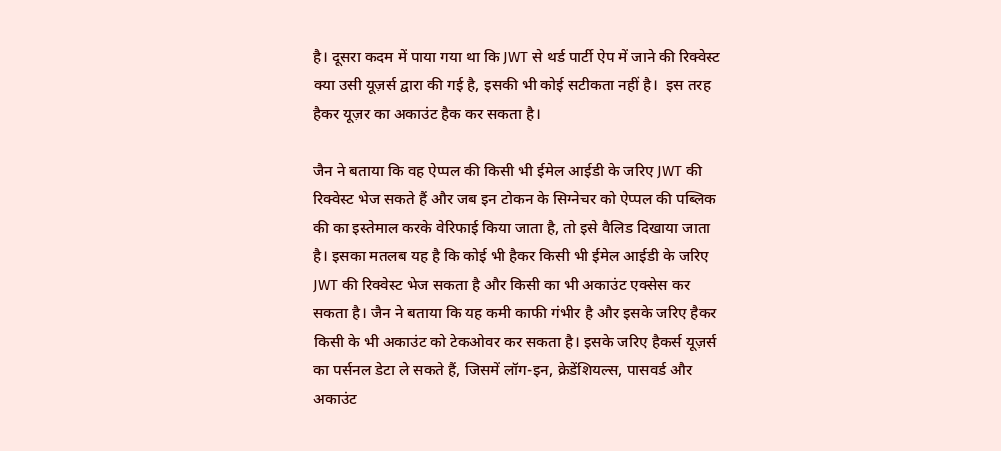है। दूसरा कदम में पाया गया था कि JWT से थर्ड पार्टी ऐप में जाने की रिक्वेस्ट क्या उसी यूज़र्स द्वारा की गई है, इसकी भी कोई सटीकता नहीं है।  इस तरह हैकर यूज़र का अकाउंट हैक कर सकता है।

जैन ने बताया कि वह ऐप्पल की किसी भी ईमेल आईडी के जरिए JWT की रिक्वेस्ट भेज सकते हैं और जब इन टोकन के सिग्नेचर को ऐप्पल की पब्लिक की का इस्तेमाल करके वेरिफाई किया जाता है, तो इसे वैलिड दिखाया जाता है। इसका मतलब यह है कि कोई भी हैकर किसी भी ईमेल आईडी के जरिए JWT की रिक्वेस्ट भेज सकता है और किसी का भी अकाउंट एक्सेस कर सकता है। जैन ने बताया कि यह कमी काफी गंभीर है और इसके जरिए हैकर किसी के भी अकाउंट को टेकओवर कर सकता है। इसके जरिए हैकर्स यूज़र्स का पर्सनल डेटा ले सकते हैं, जिसमें लॉग-इन, क्रेडेंशियल्स, पासवर्ड और अकाउंट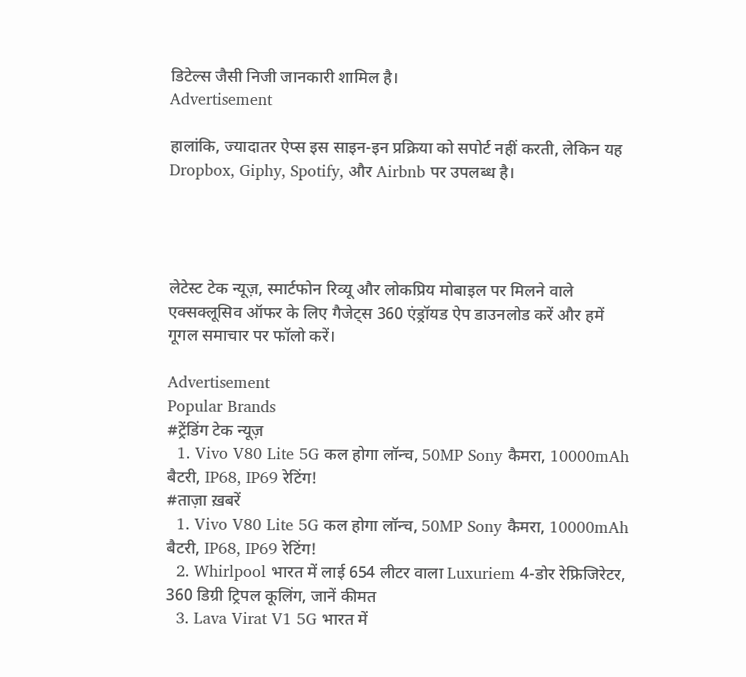डिटेल्स जैसी निजी जानकारी शामिल है।
Advertisement

हालांकि, ज्यादातर ऐप्स इस साइन-इन प्रक्रिया को सपोर्ट नहीं करती, लेकिन यह Dropbox, Giphy, Spotify, और Airbnb पर उपलब्ध है।




लेटेस्ट टेक न्यूज़, स्मार्टफोन रिव्यू और लोकप्रिय मोबाइल पर मिलने वाले एक्सक्लूसिव ऑफर के लिए गैजेट्स 360 एंड्रॉयड ऐप डाउनलोड करें और हमें गूगल समाचार पर फॉलो करें।

Advertisement
Popular Brands
#ट्रेंडिंग टेक न्यूज़
  1. Vivo V80 Lite 5G कल होगा लॉन्च, 50MP Sony कैमरा, 10000mAh बैटरी, IP68, IP69 रेटिंग!
#ताज़ा ख़बरें
  1. Vivo V80 Lite 5G कल होगा लॉन्च, 50MP Sony कैमरा, 10000mAh बैटरी, IP68, IP69 रेटिंग!
  2. Whirlpool भारत में लाई 654 लीटर वाला Luxuriem 4-डोर रेफ्रिजिरेटर, 360 डिग्री ट्रिपल कूलिंग, जानें कीमत
  3. Lava Virat V1 5G भारत में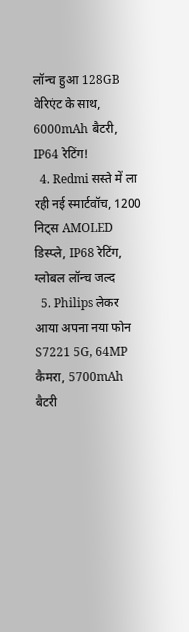लॉन्च हुआ 128GB वेरिएंट के साथ, 6000mAh बैटरी, IP64 रेटिंग!
  4. Redmi सस्ते में ला रही नई स्मार्टवॉच, 1200 निट्स AMOLED डिस्प्ले, IP68 रेटिंग, ग्लोबल लॉन्च जल्द
  5. Philips लेकर आया अपना नया फोन S7221 5G, 64MP कैमरा, 5700mAh बैटरी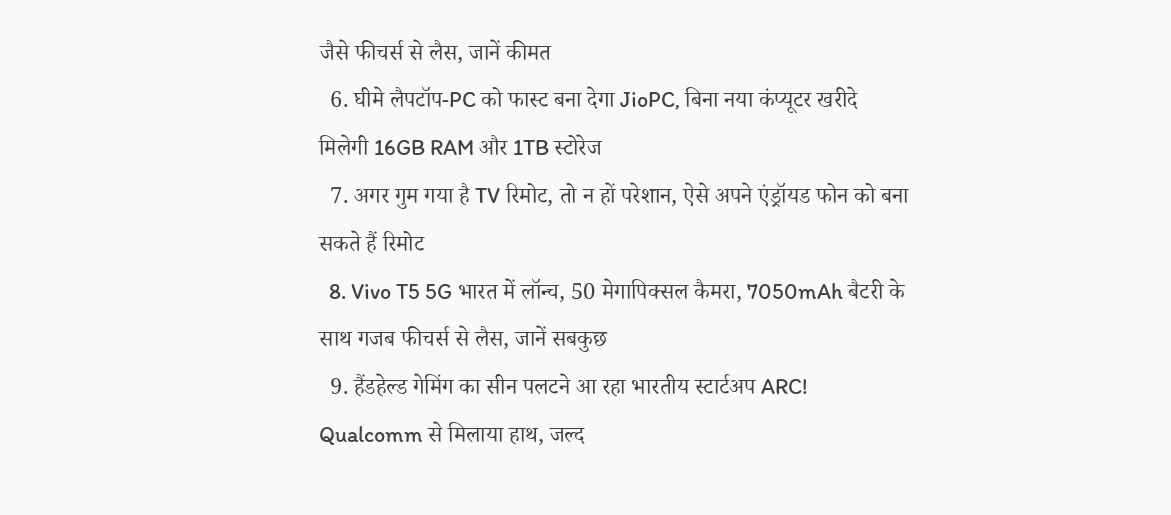जैसे फीचर्स से लैस, जानें कीमत
  6. घीमे लैपटॉप-PC को फास्ट बना देगा JioPC, बिना नया कंप्यूटर खरीदे मिलेगी 16GB RAM और 1TB स्टोरेज
  7. अगर गुम गया है TV रिमोट, तो न हों परेशान, ऐसे अपने एंड्रॉयड फोन को बना सकते हैं रिमोट
  8. Vivo T5 5G भारत में लॉन्च, 50 मेगापिक्सल कैमरा, 7050mAh बैटरी के साथ गजब फीचर्स से लैस, जानें सबकुछ
  9. हैंडहेल्ड गेमिंग का सीन पलटने आ रहा भारतीय स्टार्टअप ARC! Qualcomm से मिलाया हाथ, जल्द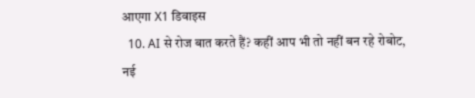आएगा X1 डिवाइस
  10. AI से रोज बात करते हैं? कहीं आप भी तो नहीं बन रहे रोबोट, नई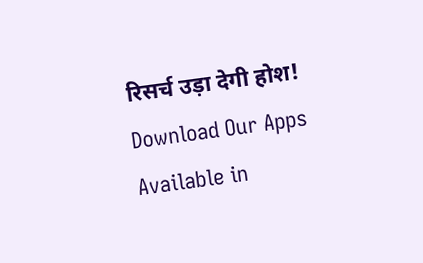रिसर्च उड़ा देगी होश!
Download Our Apps
Available in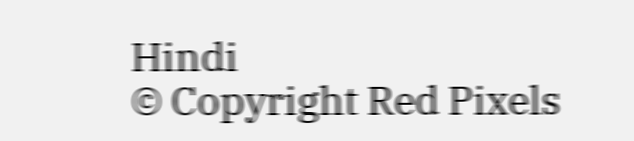Hindi
© Copyright Red Pixels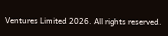Ventures Limited 2026. All rights reserved.